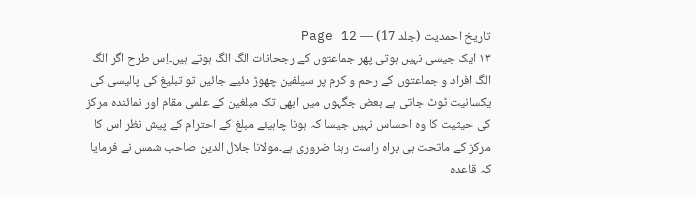تاریخ احمدیت (جلد 17) — Page 12
۱۳ ایک جیسی نہیں ہوتی پھر جماعتوں کے رجحانات الگ الگ ہوتے ہیں۔اِس طرح اگر الگ الگ افراد و جماعتوں کے رحم و کرم پر سیلفین چھوڑ دئیے جائیں تو تبلیغ کی پالیسی کی یکسانیت ٹوٹ جاتی ہے بعض جگہوں میں ابھی تک مبلغین کے علمی مقام اور نمائندہ مرکز کی حیثیت کا وہ احساس نہیں جیسا کہ ہونا چاہیئے مبلغ کے احترام کے پیش نظر اس کا مرکز کے ماتحت ہی براہ راست رہنا ضروری ہے۔مولانا جلال الدین صاحب شمس نے فرمایا کہ قاعدہ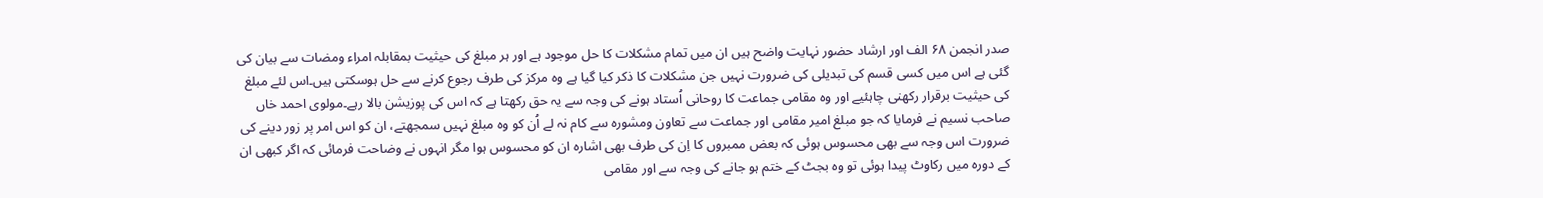صدر انجمن ۶۸ الف اور ارشاد حضور نہایت واضح ہیں ان میں تمام مشکلات کا حل موجود ہے اور ہر مبلغ کی حیثیت بمقابلہ امراء ومضات سے بیان کی گئی ہے اس میں کسی قسم کی تبدیلی کی ضرورت نہیں جن مشکلات کا ذکر کیا گیا ہے وہ مرکز کی طرف رجوع کرنے سے حل ہوسکتی ہیں۔اس لئے مبلغ کی حیثیت برقرار رکھنی چاہئیے اور وہ مقامی جماعت کا روحانی اُستاد ہونے کی وجہ سے یہ حق رکھتا ہے کہ اس کی پوزیشن بالا رہے۔مولوی احمد خاں صاحب نسیم نے فرمایا کہ جو مبلغ امیر مقامی اور جماعت سے تعاون ومشورہ سے کام نہ لے اُن کو وہ مبلغ نہیں سمجھتے، ان کو اس امر پر زور دینے کی ضرورت اس وجہ سے بھی محسوس ہوئی کہ بعض ممبروں کا اِن کی طرف بھی اشارہ ان کو محسوس ہوا مگر انہوں نے وضاحت فرمائی کہ اگر کبھی ان کے دورہ میں رکاوٹ پیدا ہوئی تو وہ بجٹ کے ختم ہو جانے کی وجہ سے اور مقامی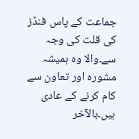جماعت کے پاس فنڈز کی قلت کی وجہ سے۔والا وہ ہمیشہ مشورہ اور تعاون سے کام کرنے کے عادی ہیں۔بالآخر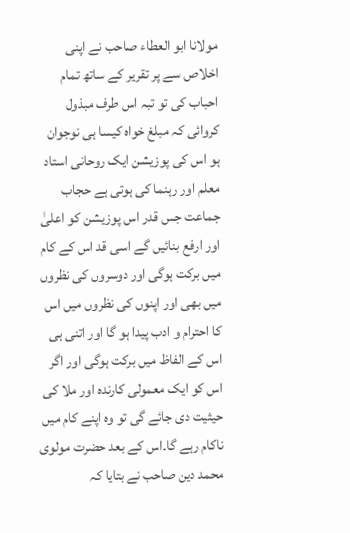مولانا ابو العطاء صاحب نے اپنی اخلاص سے پر تقریر کے ساتھ تمام احباب کی تو تبہ اس طرف مبذول کروائی کہ مبلغ خواہ کیسا ہی نوجوان ہو اس کی پوزیشن ایک روحانی استاد معلم اور رہنما کی ہوتی ہے حجاب جماعت جس قدر اس پوزیشن کو اعلیٰ اور ارفع بنائیں گے اسی قد اس کے کام میں برکت ہوگی اور دوسروں کی نظروں میں بھی اور اپنوں کی نظروں میں اس کا احترام و ادب پیدا ہو گا اور اتنی ہی اس کے الفاظ میں برکت ہوگی اور اگر اس کو ایک معمولی کارندہ اور ملا کی حیثیت دی جائے گی تو وہ اپنے کام میں ناکام رہے گا۔اس کے بعد حضرت مولوی محمد دین صاحب نے بتایا کہ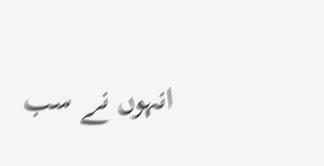انہوں نے سب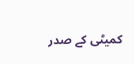کمیٹی کے صدر